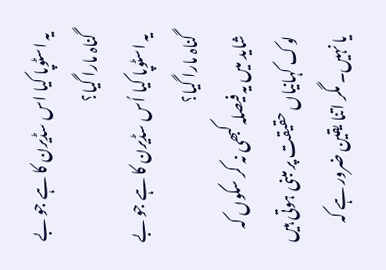یہ اسٹوپا کیا اس سڈیرن کا ہے جو بے گناہ مارا گیا؟
یہ اسٹوپا کیا اُس سڈیرن کا ہے جو بے گناہ مارا گیا؟
شاید میں یہ فیصلہ کبھی نہ کر سکوں کہ لوک کہانیاں حقیقت پر مبنی ہوتی ہیں یا نہیں۔ مگر اتنا یقین ضرور ہے کہ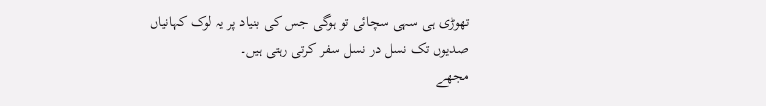تھوڑی ہی سہی سچائی تو ہوگی جس کی بنیاد پر یہ لوک کہانیاں صدیوں تک نسل در نسل سفر کرتی رہتی ہیں۔
مجھے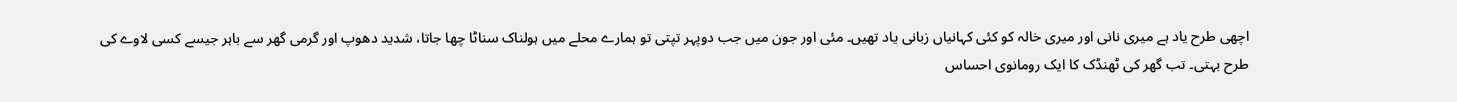اچھی طرح یاد ہے میری نانی اور میری خالہ کو کئی کہانیاں زبانی یاد تھیں۔ مئی اور جون میں جب دوپہر تپتی تو ہمارے محلے میں ہولناک سناٹا چھا جاتا، شدید دھوپ اور گرمی گھر سے باہر جیسے کسی لاوے کی طرح بہتی۔ تب گھر کی ٹھنڈک کا ایک رومانوی احساس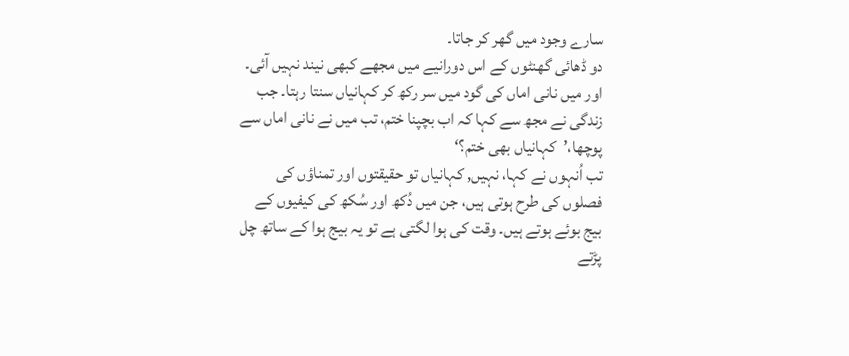سارے وجود میں گھر کر جاتا۔
دو ڈھائی گھنٹوں کے اس دورانیے میں مجھے کبھی نیند نہیں آئی۔ اور میں نانی اماں کی گود میں سر رکھ کر کہانیاں سنتا رہتا۔ جب زندگی نے مجھ سے کہا کہ اب بچپنا ختم، تب میں نے نانی اماں سے پوچھا،’کہانیاں بھی ختم؟‘
تب اُنہوں نے کہا، نہیں, کہانیاں تو حقیقتوں اور تمناؤں کی فصلوں کی طرح ہوتی ہیں، جن میں دُکھ اور سُکھ کی کیفیوں کے بیج بوئے ہوتے ہیں۔ وقت کی ہوا لگتی ہے تو یہ بیج ہوا کے ساتھ چل پڑتے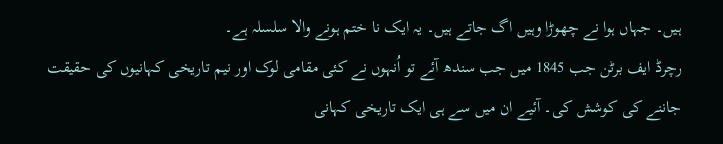ہیں۔ جہاں ہوا نے چھوڑا وہیں اگ جاتے ہیں۔ یہ ایک نا ختم ہونے والا سلسلہ ہے۔
رچرڈ ایف برٹن جب 1845 میں جب سندھ آئے تو اُنہوں نے کئی مقامی لوک اور نیم تاریخی کہانیوں کی حقیقت جاننے کی کوشش کی۔ آئیے ان میں سے ہی ایک تاریخی کہانی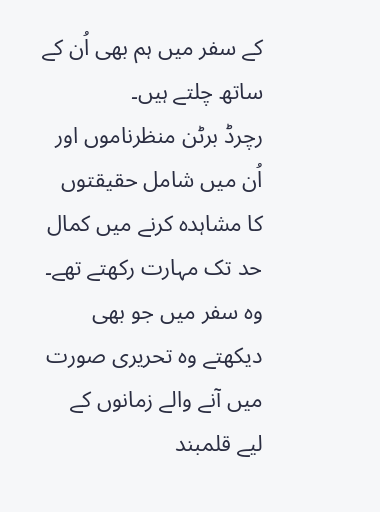کے سفر میں ہم بھی اُن کے ساتھ چلتے ہیں۔
رچرڈ برٹن منظرناموں اور اُن میں شامل حقیقتوں کا مشاہدہ کرنے میں کمال حد تک مہارت رکھتے تھے۔ وہ سفر میں جو بھی دیکھتے وہ تحریری صورت میں آنے والے زمانوں کے لیے قلمبند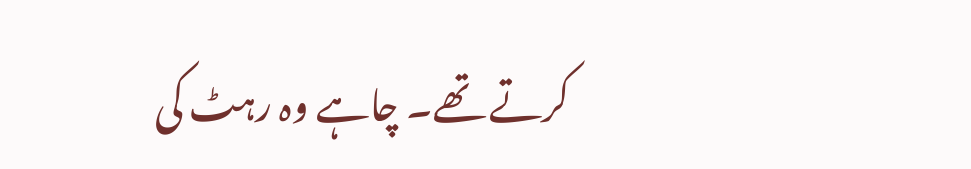کرتے تھے۔ چاہے وہ رہٹ کی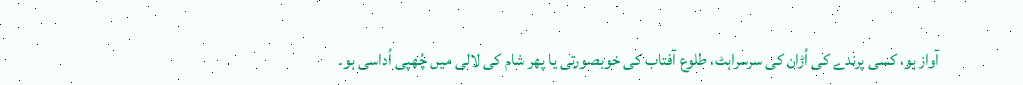آواز ہو، کسی پرندے کی اُڑان کی سرسراہٹ، طلوع آفتاب کی خوبصورتی یا پھر شام کی لالی میں چُھپی اُداسی ہو۔